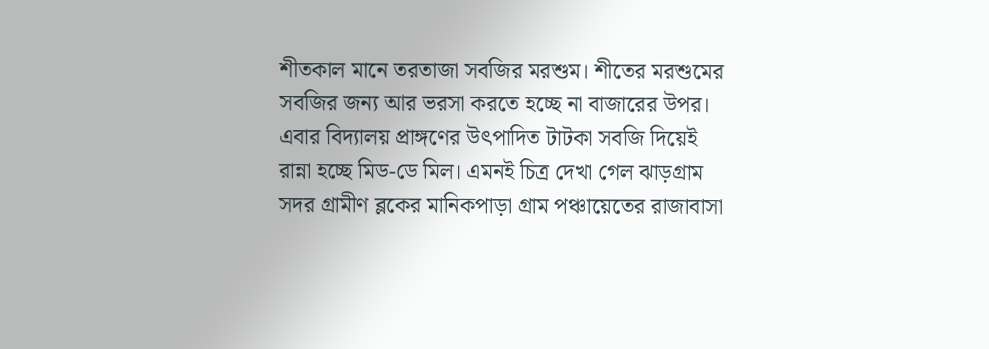শীতকাল মানে তরতাজা সবজির মরশুম। শীতের মরশুমের সবজির জন্য আর ভরসা করতে হচ্ছে না বাজারের উপর। এবার বিদ্যালয় প্রাঙ্গণের উৎপাদিত টাটকা সবজি দিয়েই রান্না হচ্ছে মিড-ডে মিল। এমনই চিত্র দেখা গেল ঝাড়গ্রাম সদর গ্রামীণ ব্লকের মানিকপাড়া গ্রাম পঞ্চায়েতের রাজাবাসা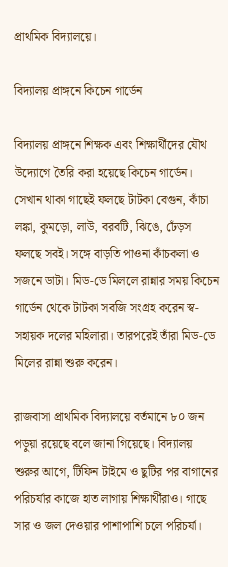প্রাথমিক বিদ্যালয়ে।

বিদ্যালয় প্রাঙ্গনে কিচেন গার্ডেন

বিদ্যালয় প্রাঙ্গনে শিক্ষক এবং শিক্ষার্থীদের যৌথ উদ্যোগে তৈরি করা হয়েছে কিচেন গার্ডেন। সেখান থাকা গাছেই ফলছে টাটকা বেগুন, কাঁচা লঙ্কা, কুমড়ো, লাউ, বরবটি, ঝিঙে, ঢেঁড়স ফলছে সবই। সঙ্গে বাড়তি পাওনা কাঁচকলা ও সজনে ডাটা। মিড-ডে মিললে রান্নার সময় কিচেন গার্ডেন থেকে টাটকা সবজি সংগ্রহ করেন স্ব-সহায়ক দলের মহিলারা। তারপরেই তাঁরা মিড-ডে মিলের রান্না শুরু করেন।

রাজবাসা প্রাথমিক বিদ্যালয়ে বর্তমানে ৮০ জন পড়ুয়া রয়েছে বলে জানা গিয়েছে। বিদ্যালয় শুরুর আগে, টিফিন টাইমে ও ছুটির পর বাগানের পরিচর্যার কাজে হাত লাগায় শিক্ষার্থীরাও। গাছে সার ও জল দেওয়ার পাশাপাশি চলে পরিচর্যা।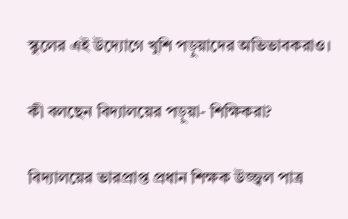স্কুলের এই উদ্যোগে খুশি পড়ুয়াদের অভিভাবকরাও।

কী বলছেন বিদ্যালয়ের পড়ুয়া- শিক্ষিকরা?

বিদ্যালয়ের ভারপ্রাপ্ত প্রধান শিক্ষক উজ্জ্বল পাত্র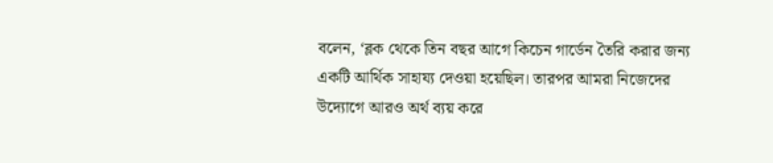বলেন, ‘ব্লক থেকে তিন বছর আগে কিচেন গার্ডেন তৈরি করার জন্য একটি আর্থিক সাহায্য দেওয়া হয়েছিল। তারপর আমরা নিজেদের উদ্যোগে আরও অর্থ ব্যয় করে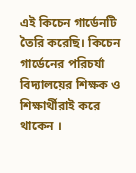এই কিচেন গার্ডেনটি তৈরি করেছি। কিচেন গার্ডেনের পরিচর্যা বিদ্যালয়ের শিক্ষক ও শিক্ষার্থীরাই করে থাকেন ।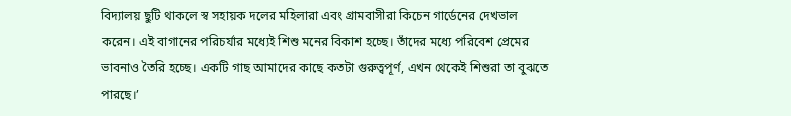বিদ্যালয় ছুটি থাকলে স্ব সহায়ক দলের মহিলারা এবং গ্রামবাসীরা কিচেন গার্ডেনের দেখভাল করেন। এই বাগানের পরিচর্যার মধ্যেই শিশু মনের বিকাশ হচ্ছে। তাঁদের মধ্যে পরিবেশ প্রেমের ভাবনাও তৈরি হচ্ছে। একটি গাছ আমাদের কাছে কতটা গুরুত্বপূর্ণ, এখন থেকেই শিশুরা তা বুঝতে পারছে।’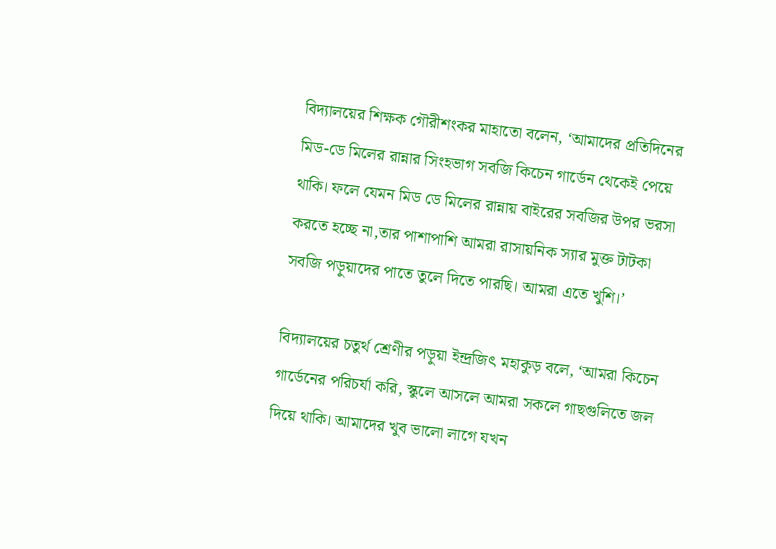বিদ্যালয়ের শিক্ষক গৌরীশংকর মাহাতো বলেন, ‘আমাদের প্রতিদিনের মিড-ডে মিলের রান্নার সিংহভাগ সবজি কিচেন গার্ডেন থেকেই পেয়ে থাকি। ফলে যেমন মিড ডে মিলের রান্নায় বাইরের সবজির উপর ভরসা করতে হচ্ছে না,তার পাশাপাশি আমরা রাসায়নিক স্যার মুক্ত টাটকা সবজি পড়ুয়াদের পাতে তুলে দিতে পারছি। আমরা এতে খুশি।’

বিদ্যালয়ের চতুর্থ শ্রেণীর পড়ুয়া ইন্দ্রজিৎ মহাকুড় বলে, ‘আমরা কিচেন গার্ডেনের পরিচর্যা করি, স্কুলে আসলে আমরা সকলে গাছগুলিতে জল দিয়ে থাকি। আমাদের খুব ভালো লাগে যখন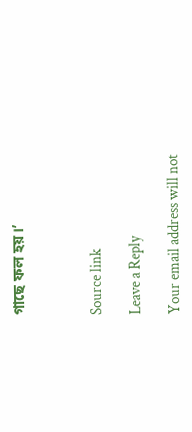গাছে ফল হয়।’



Source link

Leave a Reply

Your email address will not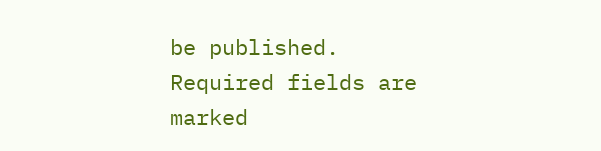be published. Required fields are marked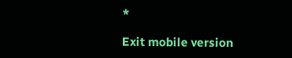*

Exit mobile version